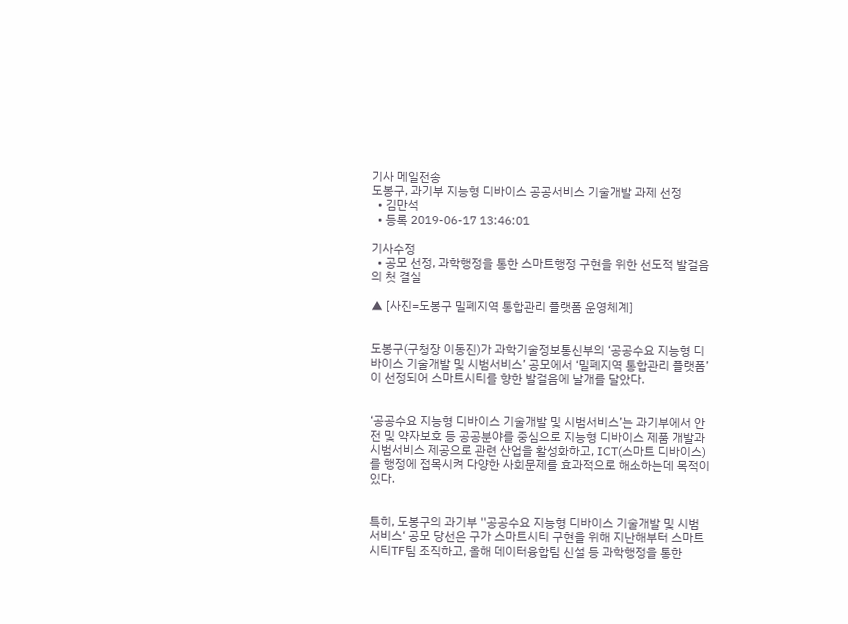기사 메일전송
도봉구, 과기부 지능형 디바이스 공공서비스 기술개발 과제 선정
  • 김만석
  • 등록 2019-06-17 13:46:01

기사수정
  • 공모 선정, 과학행정을 통한 스마트행정 구현을 위한 선도적 발걸음의 첫 결실

▲ [사진=도봉구 밀폐지역 통합관리 플랫폼 운영체계]


도봉구(구청장 이동진)가 과학기술정보통신부의 ‘공공수요 지능형 디바이스 기술개발 및 시범서비스’ 공모에서 ‘밀폐지역 통합관리 플랫폼’이 선정되어 스마트시티를 향한 발걸음에 날개를 달았다.


‘공공수요 지능형 디바이스 기술개발 및 시범서비스’는 과기부에서 안전 및 약자보호 등 공공분야를 중심으로 지능형 디바이스 제품 개발과 시범서비스 제공으로 관련 산업을 활성화하고, ICT(스마트 디바이스)를 행정에 접목시켜 다양한 사회문제를 효과적으로 해소하는데 목적이 있다.


특히, 도봉구의 과기부 ''공공수요 지능형 디바이스 기술개발 및 시범서비스‘ 공모 당선은 구가 스마트시티 구현을 위해 지난해부터 스마트시티TF팀 조직하고, 올해 데이터융합팀 신설 등 과학행정을 통한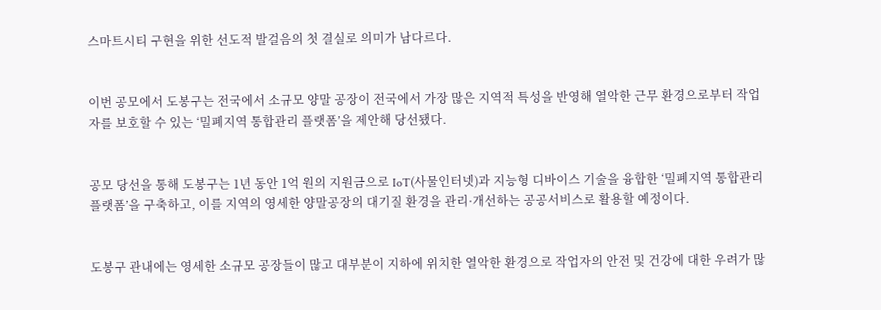스마트시티 구현을 위한 선도적 발걸음의 첫 결실로 의미가 남다르다.


이번 공모에서 도봉구는 전국에서 소규모 양말 공장이 전국에서 가장 많은 지역적 특성을 반영해 열악한 근무 환경으로부터 작업자를 보호할 수 있는 ‘밀폐지역 통합관리 플랫폼’을 제안해 당선됐다.


공모 당선을 통해 도봉구는 1년 동안 1억 원의 지원금으로 IoT(사물인터넷)과 지능형 디바이스 기술을 융합한 ‘밀폐지역 통합관리 플랫폼’을 구축하고, 이를 지역의 영세한 양말공장의 대기질 환경을 관리·개선하는 공공서비스로 활용할 예정이다.


도봉구 관내에는 영세한 소규모 공장들이 많고 대부분이 지하에 위치한 열악한 환경으로 작업자의 안전 및 건강에 대한 우려가 많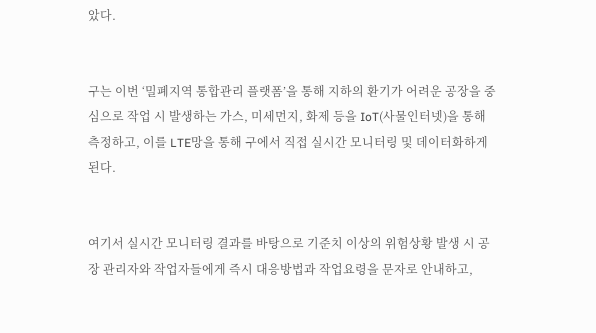았다.


구는 이번 ‘밀폐지역 통합관리 플랫폼’을 통해 지하의 환기가 어려운 공장을 중심으로 작업 시 발생하는 가스, 미세먼지, 화제 등을 IoT(사물인터넷)을 통해 측정하고, 이를 LTE망을 통해 구에서 직접 실시간 모니터링 및 데이터화하게 된다.


여기서 실시간 모니터링 결과를 바탕으로 기준치 이상의 위험상황 발생 시 공장 관리자와 작업자들에게 즉시 대응방법과 작업요령을 문자로 안내하고,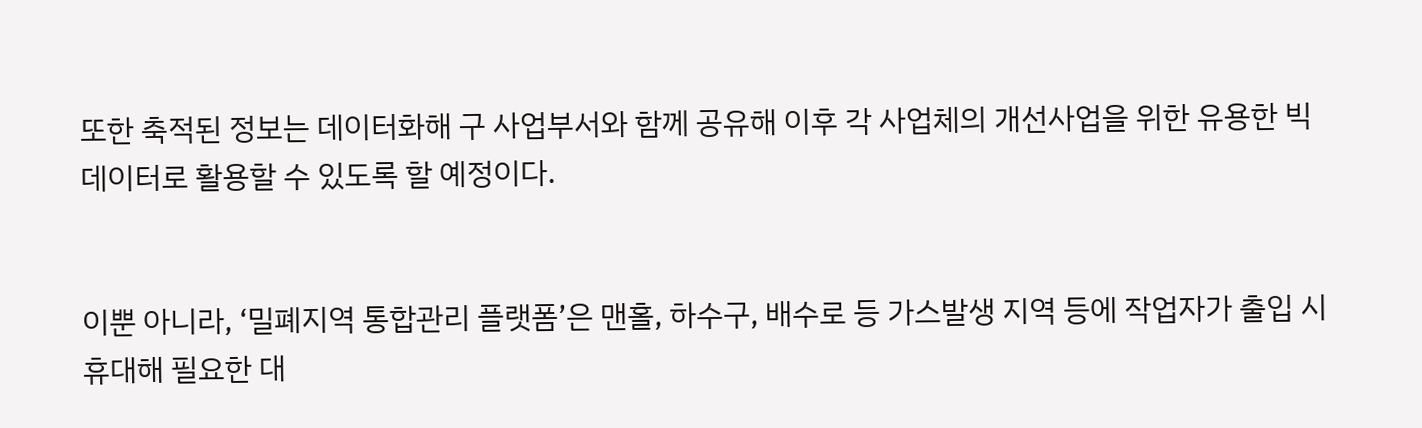또한 축적된 정보는 데이터화해 구 사업부서와 함께 공유해 이후 각 사업체의 개선사업을 위한 유용한 빅데이터로 활용할 수 있도록 할 예정이다.


이뿐 아니라, ‘밀폐지역 통합관리 플랫폼’은 맨홀, 하수구, 배수로 등 가스발생 지역 등에 작업자가 출입 시 휴대해 필요한 대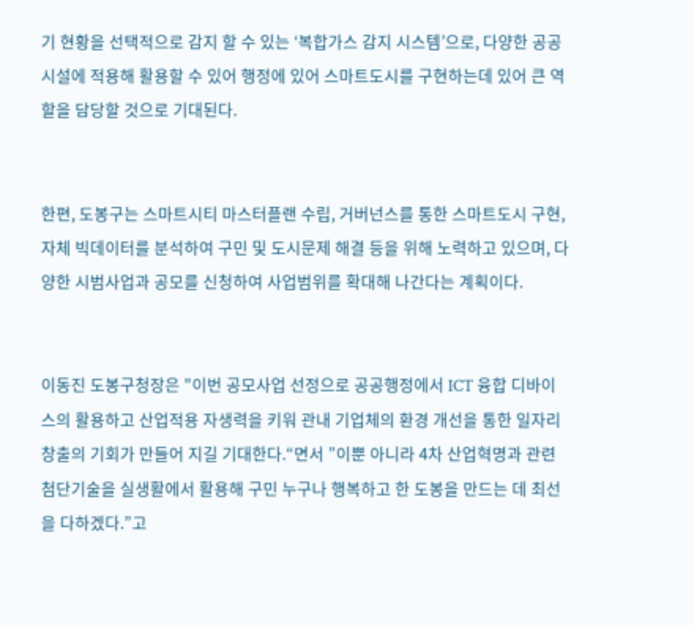기 현황을 선택적으로 감지 할 수 있는 ‘복합가스 감지 시스템’으로, 다양한 공공시설에 적용해 활용할 수 있어 행정에 있어 스마트도시를 구현하는데 있어 큰 역할을 담당할 것으로 기대된다.


한편, 도봉구는 스마트시티 마스터플랜 수립, 거버넌스를 통한 스마트도시 구현, 자체 빅데이터를 분석하여 구민 및 도시문제 해결 등을 위해 노력하고 있으며, 다양한 시범사업과 공모를 신청하여 사업범위를 확대해 나간다는 계획이다.


이동진 도봉구청장은 "이번 공모사업 선정으로 공공행정에서 ICT 융합 디바이스의 활용하고 산업적용 자생력을 키워 관내 기업체의 환경 개선을 통한 일자리 창출의 기회가 만들어 지길 기대한다.“면서 ”이뿐 아니라 4차 산업혁명과 관련 첨단기술을 실생활에서 활용해 구민 누구나 행복하고 한 도봉을 만드는 데 최선을 다하겠다.”고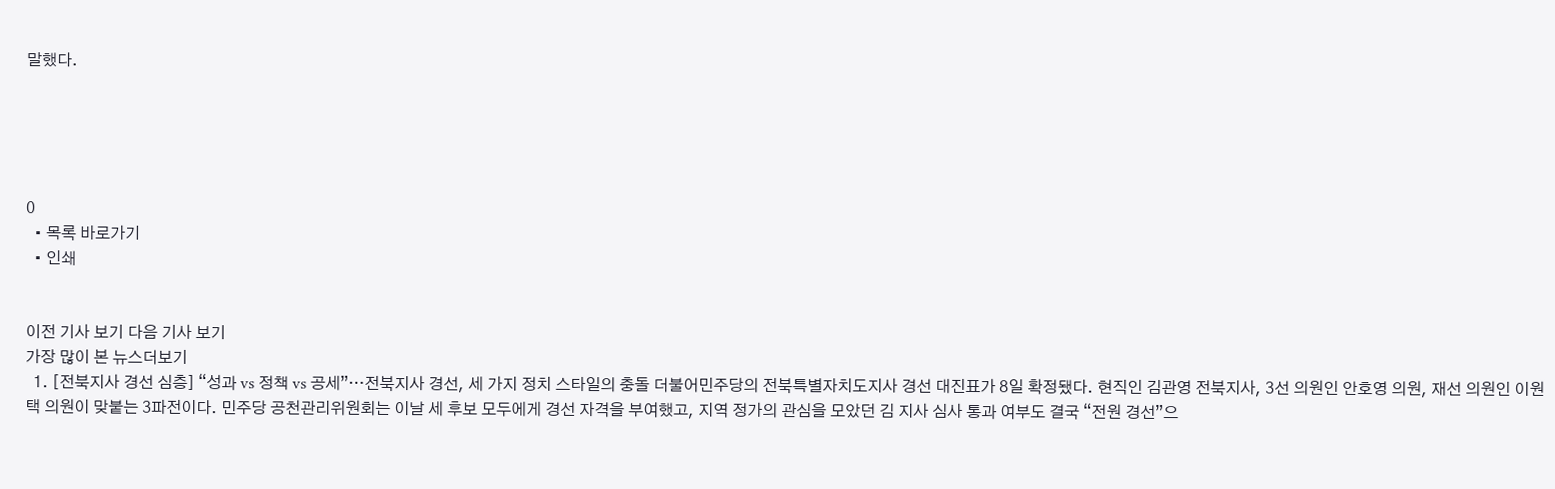말했다.





0
  • 목록 바로가기
  • 인쇄


이전 기사 보기 다음 기사 보기
가장 많이 본 뉴스더보기
  1. [전북지사 경선 심층] “성과 vs 정책 vs 공세”…전북지사 경선, 세 가지 정치 스타일의 충돌 더불어민주당의 전북특별자치도지사 경선 대진표가 8일 확정됐다. 현직인 김관영 전북지사, 3선 의원인 안호영 의원, 재선 의원인 이원택 의원이 맞붙는 3파전이다. 민주당 공천관리위원회는 이날 세 후보 모두에게 경선 자격을 부여했고, 지역 정가의 관심을 모았던 김 지사 심사 통과 여부도 결국 “전원 경선”으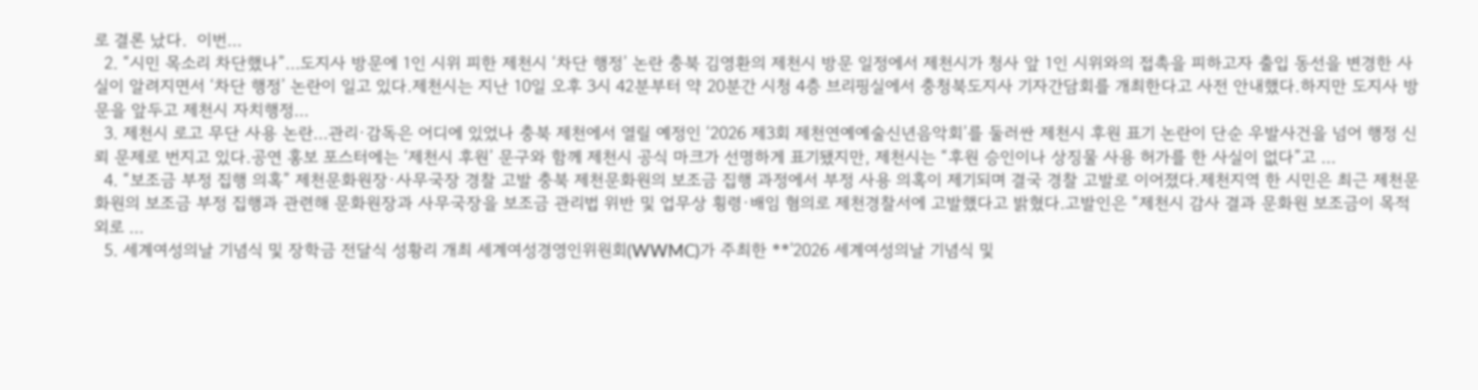로 결론 났다.  이번...
  2. “시민 목소리 차단했나”…도지사 방문에 1인 시위 피한 제천시 ‘차단 행정’ 논란 충북 김영환의 제천시 방문 일정에서 제천시가 청사 앞 1인 시위와의 접촉을 피하고자 출입 동선을 변경한 사실이 알려지면서 ‘차단 행정’ 논란이 일고 있다.제천시는 지난 10일 오후 3시 42분부터 약 20분간 시청 4층 브리핑실에서 충청북도지사 기자간담회를 개최한다고 사전 안내했다.하지만 도지사 방문을 앞두고 제천시 자치행정...
  3. 제천시 로고 무단 사용 논란…관리·감독은 어디에 있었나 충북 제천에서 열릴 예정인 ‘2026 제3회 제천연예예술신년음악회’를 둘러싼 제천시 후원 표기 논란이 단순 우발사건을 넘어 행정 신뢰 문제로 번지고 있다.공연 홍보 포스터에는 ‘제천시 후원’ 문구와 함께 제천시 공식 마크가 선명하게 표기됐지만, 제천시는 “후원 승인이나 상징물 사용 허가를 한 사실이 없다”고 ...
  4. “보조금 부정 집행 의혹” 제천문화원장·사무국장 경찰 고발 충북 제천문화원의 보조금 집행 과정에서 부정 사용 의혹이 제기되며 결국 경찰 고발로 이어졌다.제천지역 한 시민은 최근 제천문화원의 보조금 부정 집행과 관련해 문화원장과 사무국장을 보조금 관리법 위반 및 업무상 횡령·배임 혐의로 제천경찰서에 고발했다고 밝혔다.고발인은 “제천시 감사 결과 문화원 보조금이 목적 외로 ...
  5. 세계여성의날 기념식 및 장학금 전달식 성황리 개최 세계여성경영인위원회(WWMC)가 주최한 **'2026 세계여성의날 기념식 및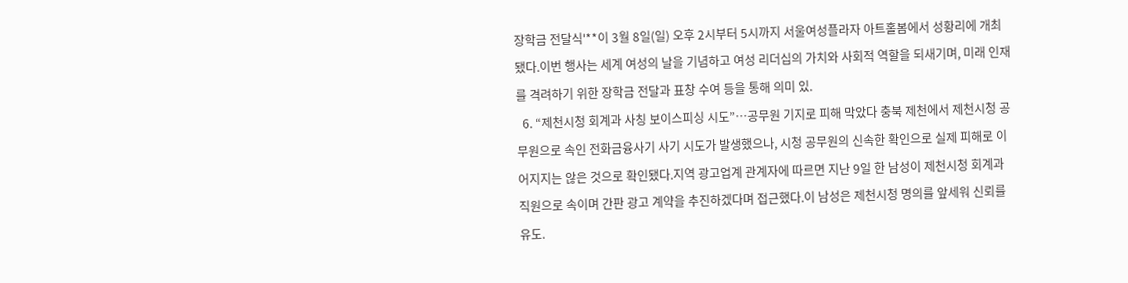장학금 전달식'**이 3월 8일(일) 오후 2시부터 5시까지 서울여성플라자 아트홀봄에서 성황리에 개최됐다.이번 행사는 세계 여성의 날을 기념하고 여성 리더십의 가치와 사회적 역할을 되새기며, 미래 인재를 격려하기 위한 장학금 전달과 표창 수여 등을 통해 의미 있.
  6. “제천시청 회계과 사칭 보이스피싱 시도”…공무원 기지로 피해 막았다 충북 제천에서 제천시청 공무원으로 속인 전화금융사기 사기 시도가 발생했으나, 시청 공무원의 신속한 확인으로 실제 피해로 이어지지는 않은 것으로 확인됐다.지역 광고업계 관계자에 따르면 지난 9일 한 남성이 제천시청 회계과 직원으로 속이며 간판 광고 계약을 추진하겠다며 접근했다.이 남성은 제천시청 명의를 앞세워 신뢰를 유도.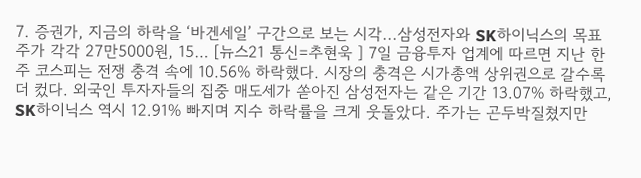7. 증권가, 지금의 하락을 ‘바겐세일’ 구간으로 보는 시각...삼성전자와 SK하이닉스의 목표주가 각각 27만5000원, 15… [뉴스21 통신=추현욱 ] 7일 금융투자 업계에 따르면 지난 한 주 코스피는 전쟁 충격 속에 10.56% 하락했다. 시장의 충격은 시가총액 상위권으로 갈수록 더 컸다. 외국인 투자자들의 집중 매도세가 쏟아진 삼성전자는 같은 기간 13.07% 하락했고, SK하이닉스 역시 12.91% 빠지며 지수 하락률을 크게 웃돌았다. 주가는 곤두박질쳤지만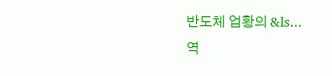반도체 업황의 &ls...
역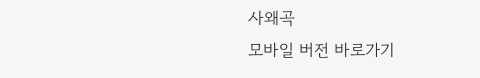사왜곡
모바일 버전 바로가기